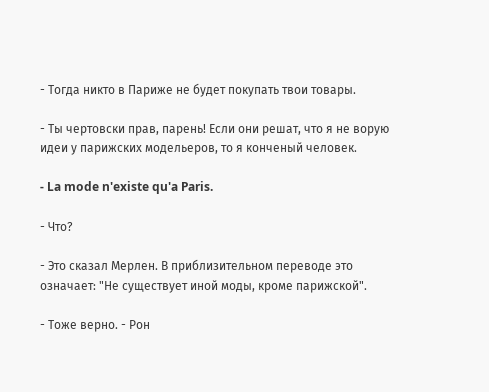- Тогда никто в Париже не будет покупать твои товары.

- Ты чертовски прав, парень! Если они решат, что я не ворую идеи у парижских модельеров, то я конченый человек.

- La mode n'existe qu'a Paris.

- Что?

- Это сказал Мерлен. В приблизительном переводе это означает: "Не существует иной моды, кроме парижской".

- Тоже верно. - Рон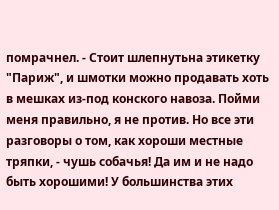помрачнел. - Стоит шлепнутьна этикетку "Париж", и шмотки можно продавать хоть в мешках из-под конского навоза. Пойми меня правильно, я не против. Но все эти разговоры о том, как хороши местные тряпки, - чушь собачья! Да им и не надо быть хорошими! У большинства этих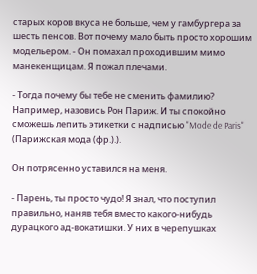старых коров вкуса не больше, чем у гамбургера за шесть пенсов. Вот почему мало быть просто хорошим модельером. - Он помахал проходившим мимо манекенщицам. Я пожал плечами.

- Тогда почему бы тебе не сменить фамилию? Например, назовись Рон Париж. И ты спокойно сможешь лепить этикетки с надписью "Mode de Paris" (Парижская мода (фр.).).

Он потрясенно уставился на меня.

- Парень, ты просто чудо! Я знал, что поступил правильно, наняв тебя вместо какого-нибудь дурацкого ад-вокатишки. У них в черепушках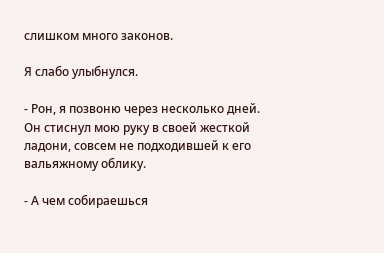слишком много законов.

Я слабо улыбнулся.

- Рон, я позвоню через несколько дней. Он стиснул мою руку в своей жесткой ладони, совсем не подходившей к его вальяжному облику.

- А чем собираешься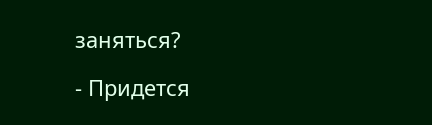заняться?

- Придется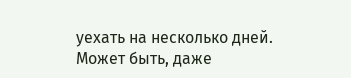уехать на несколько дней. Может быть, даже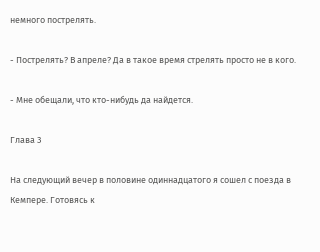немного пострелять.

- Пострелять? В апреле? Да в такое время стрелять просто не в кого.

- Мне обещали, что кто-нибудь да найдется.

Глава 3

На следующий вечер в половине одиннадцатого я сошел с поезда в Кемпере. Готовясь к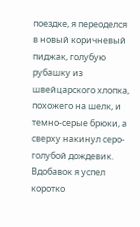поездке, я переоделся в новый коричневый пиджак, голубую рубашку из швейцарского хлопка, похожего на шелк, и темно-серые брюки, а сверху накинул серо-голубой дождевик. Вдобавок я успел коротко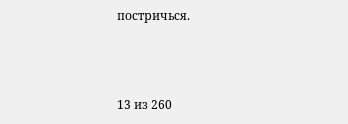постричься.



13 из 260